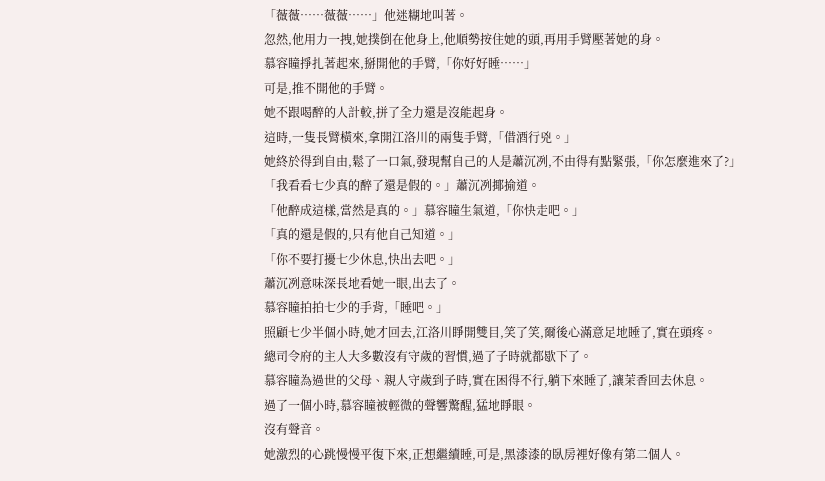「薇薇……薇薇……」他迷糊地叫著。
忽然,他用力一拽,她撲倒在他身上,他順勢按住她的頭,再用手臂壓著她的身。
慕容瞳掙扎著起來,掰開他的手臂,「你好好睡……」
可是,推不開他的手臂。
她不跟喝醉的人計較,拼了全力還是沒能起身。
這時,一隻長臂橫來,拿開江洛川的兩隻手臂,「借酒行兇。」
她終於得到自由,鬆了一口氣,發現幫自己的人是蕭沉冽,不由得有點緊張,「你怎麼進來了?」
「我看看七少真的醉了還是假的。」蕭沉冽揶揄道。
「他醉成這樣,當然是真的。」慕容瞳生氣道,「你快走吧。」
「真的還是假的,只有他自己知道。」
「你不要打擾七少休息,快出去吧。」
蕭沉冽意味深長地看她一眼,出去了。
慕容瞳拍拍七少的手背,「睡吧。」
照顧七少半個小時,她才回去,江洛川睜開雙目,笑了笑,爾後心滿意足地睡了,實在頭疼。
總司令府的主人大多數沒有守歲的習慣,過了子時就都歇下了。
慕容瞳為過世的父母、親人守歲到子時,實在困得不行,躺下來睡了,讓茉香回去休息。
過了一個小時,慕容瞳被輕微的聲響驚醒,猛地睜眼。
沒有聲音。
她激烈的心跳慢慢平復下來,正想繼續睡,可是,黑漆漆的臥房裡好像有第二個人。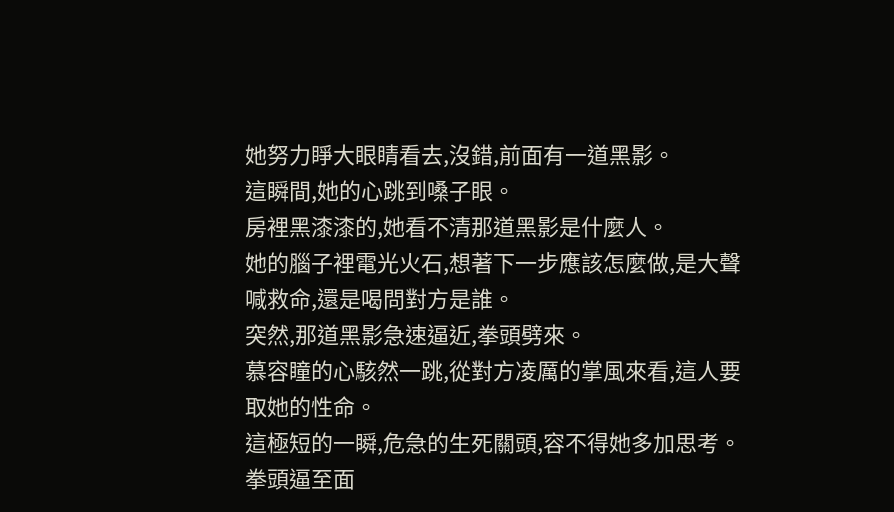她努力睜大眼睛看去,沒錯,前面有一道黑影。
這瞬間,她的心跳到嗓子眼。
房裡黑漆漆的,她看不清那道黑影是什麼人。
她的腦子裡電光火石,想著下一步應該怎麼做,是大聲喊救命,還是喝問對方是誰。
突然,那道黑影急速逼近,拳頭劈來。
慕容瞳的心駭然一跳,從對方凌厲的掌風來看,這人要取她的性命。
這極短的一瞬,危急的生死關頭,容不得她多加思考。
拳頭逼至面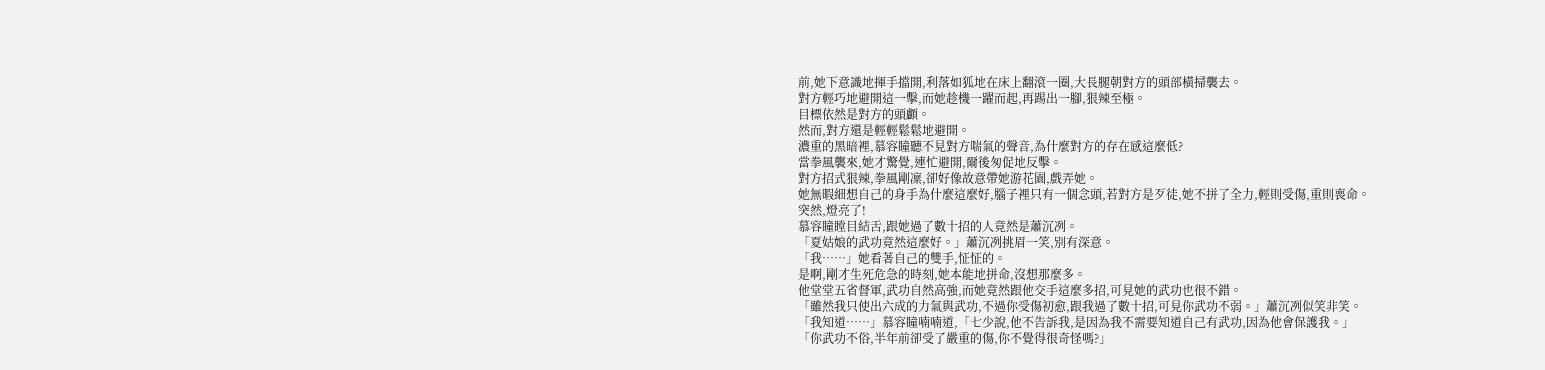前,她下意識地揮手擋開,利落如狐地在床上翻滾一圈,大長腿朝對方的頭部橫掃襲去。
對方輕巧地避開這一擊,而她趁機一躍而起,再踢出一腳,狠辣至極。
目標依然是對方的頭顱。
然而,對方還是輕輕鬆鬆地避開。
濃重的黑暗裡,慕容瞳聽不見對方喘氣的聲音,為什麼對方的存在感這麼低?
當拳風襲來,她才驚覺,連忙避開,爾後匆促地反擊。
對方招式狠辣,拳風剛凜,卻好像故意帶她游花園,戲弄她。
她無暇細想自己的身手為什麼這麼好,腦子裡只有一個念頭,若對方是歹徒,她不拼了全力,輕則受傷,重則喪命。
突然,燈亮了!
慕容瞳瞠目結舌,跟她過了數十招的人竟然是蕭沉冽。
「夏姑娘的武功竟然這麼好。」蕭沉冽挑眉一笑,別有深意。
「我……」她看著自己的雙手,怔怔的。
是啊,剛才生死危急的時刻,她本能地拼命,沒想那麼多。
他堂堂五省督軍,武功自然高強,而她竟然跟他交手這麼多招,可見她的武功也很不錯。
「雖然我只使出六成的力氣與武功,不過你受傷初愈,跟我過了數十招,可見你武功不弱。」蕭沉冽似笑非笑。
「我知道……」慕容瞳喃喃道,「七少說,他不告訴我,是因為我不需要知道自己有武功,因為他會保護我。」
「你武功不俗,半年前卻受了嚴重的傷,你不覺得很奇怪嗎?」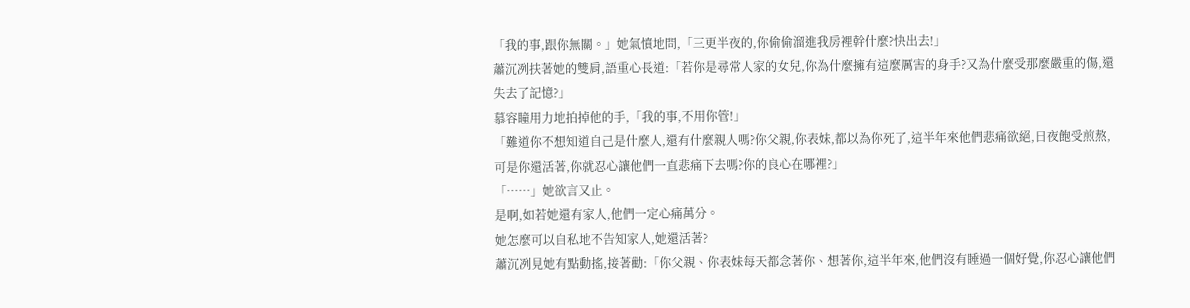「我的事,跟你無關。」她氣憤地問,「三更半夜的,你偷偷溜進我房裡幹什麼?快出去!」
蕭沉冽扶著她的雙肩,語重心長道:「若你是尋常人家的女兒,你為什麼擁有這麼厲害的身手?又為什麼受那麼嚴重的傷,還失去了記憶?」
慕容瞳用力地拍掉他的手,「我的事,不用你管!」
「難道你不想知道自己是什麼人,還有什麼親人嗎?你父親,你表妹,都以為你死了,這半年來他們悲痛欲絕,日夜飽受煎熬,可是你還活著,你就忍心讓他們一直悲痛下去嗎?你的良心在哪裡?」
「……」她欲言又止。
是啊,如若她還有家人,他們一定心痛萬分。
她怎麼可以自私地不告知家人,她還活著?
蕭沉冽見她有點動搖,接著勸:「你父親、你表妹每天都念著你、想著你,這半年來,他們沒有睡過一個好覺,你忍心讓他們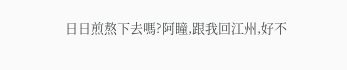日日煎熬下去嗎?阿瞳,跟我回江州,好不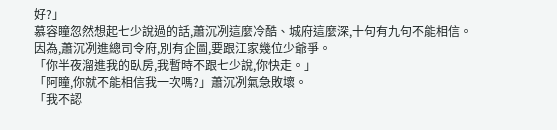好?」
慕容瞳忽然想起七少說過的話,蕭沉冽這麼冷酷、城府這麼深,十句有九句不能相信。
因為,蕭沉冽進總司令府,別有企圖,要跟江家幾位少爺爭。
「你半夜溜進我的臥房,我暫時不跟七少說,你快走。」
「阿瞳,你就不能相信我一次嗎?」蕭沉冽氣急敗壞。
「我不認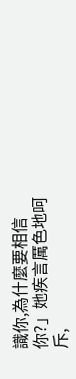識你,為什麼要相信你?」她疾言厲色地呵斥,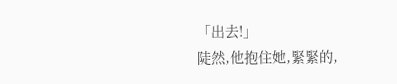「出去!」
陡然,他抱住她,緊緊的,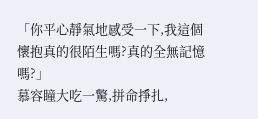「你平心靜氣地感受一下,我這個懷抱真的很陌生嗎?真的全無記憶嗎?」
慕容瞳大吃一驚,拼命掙扎,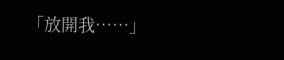「放開我……」